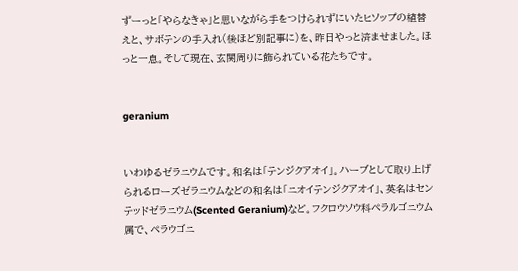ずーっと「やらなきゃ」と思いながら手をつけられずにいたヒソップの植替えと、サボテンの手入れ(後ほど別記事に)を、昨日やっと済ませました。ほっと一息。そして現在、玄関周りに飾られている花たちです。


geranium


いわゆるゼラニウムです。和名は「テンジクアオイ」。ハーブとして取り上げられるローズゼラニウムなどの和名は「ニオイテンジクアオイ」、英名はセンテッドゼラニウム(Scented Geranium)など。フクロウソウ科ペラルゴニウム属で、ペラウゴニ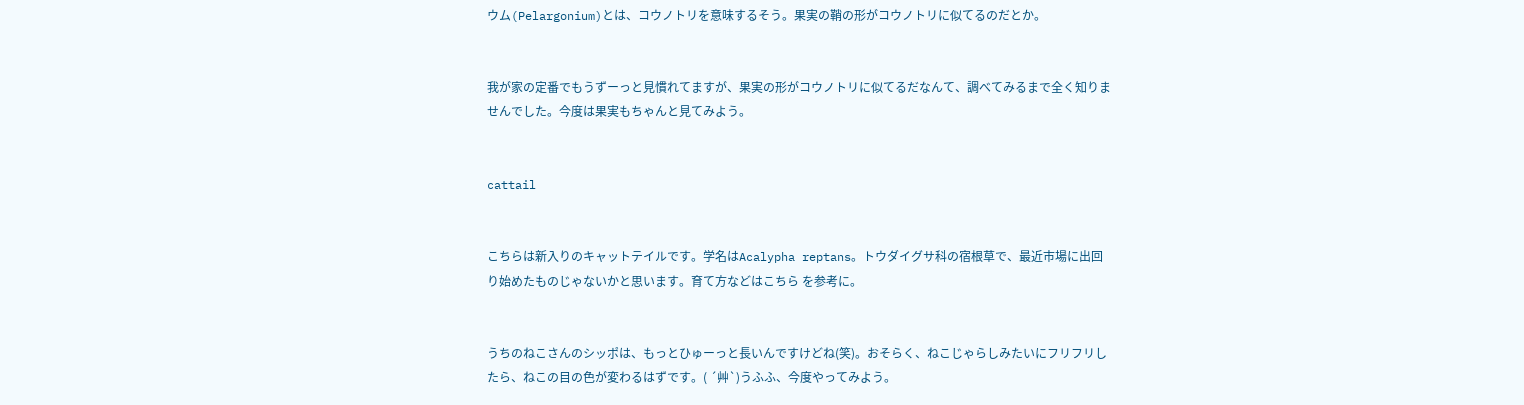ウム(Pelargonium)とは、コウノトリを意味するそう。果実の鞘の形がコウノトリに似てるのだとか。


我が家の定番でもうずーっと見慣れてますが、果実の形がコウノトリに似てるだなんて、調べてみるまで全く知りませんでした。今度は果実もちゃんと見てみよう。


cattail


こちらは新入りのキャットテイルです。学名はAcalypha reptans。トウダイグサ科の宿根草で、最近市場に出回り始めたものじゃないかと思います。育て方などはこちら を参考に。


うちのねこさんのシッポは、もっとひゅーっと長いんですけどね(笑)。おそらく、ねこじゃらしみたいにフリフリしたら、ねこの目の色が変わるはずです。( ´艸`)うふふ、今度やってみよう。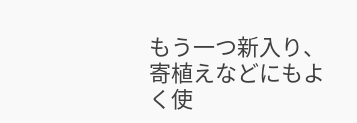もう一つ新入り、寄植えなどにもよく使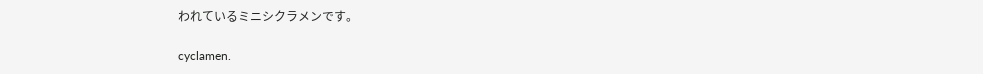われているミニシクラメンです。

cyclamen.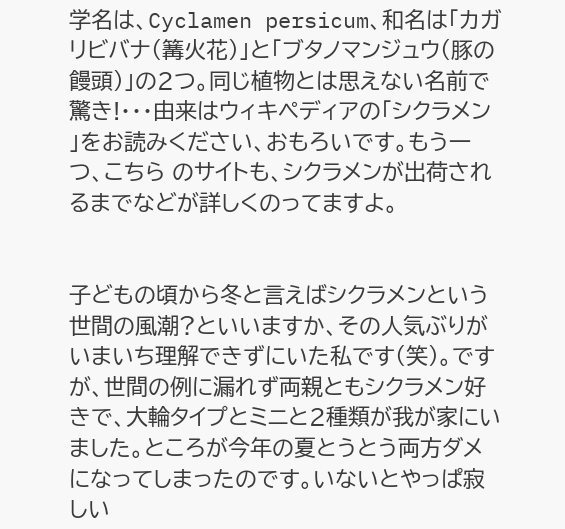学名は、Cyclamen persicum、和名は「カガリビバナ(篝火花)」と「ブタノマンジュウ(豚の饅頭)」の2つ。同じ植物とは思えない名前で驚き!・・・由来はウィキペディアの「シクラメン 」をお読みください、おもろいです。もう一つ、こちら のサイトも、シクラメンが出荷されるまでなどが詳しくのってますよ。


子どもの頃から冬と言えばシクラメンという世間の風潮?といいますか、その人気ぶりがいまいち理解できずにいた私です(笑)。ですが、世間の例に漏れず両親ともシクラメン好きで、大輪タイプとミニと2種類が我が家にいました。ところが今年の夏とうとう両方ダメになってしまったのです。いないとやっぱ寂しい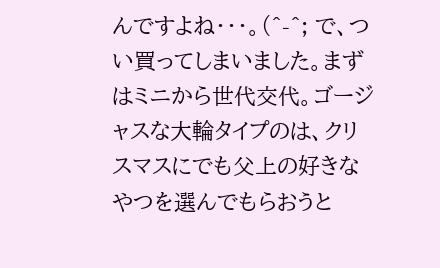んですよね・・・。(^-^; で、つい買ってしまいました。まずはミニから世代交代。ゴージャスな大輪タイプのは、クリスマスにでも父上の好きなやつを選んでもらおうと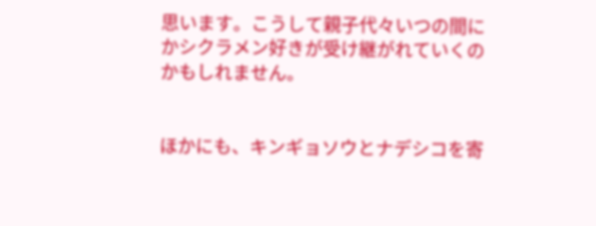思います。こうして親子代々いつの間にかシクラメン好きが受け継がれていくのかもしれません。


ほかにも、キンギョソウとナデシコを寄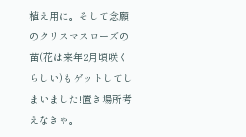植え用に。そして念願のクリスマスローズの苗(花は来年2月頃咲くらしい)もゲットしてしまいました!置き場所考えなきゃ。